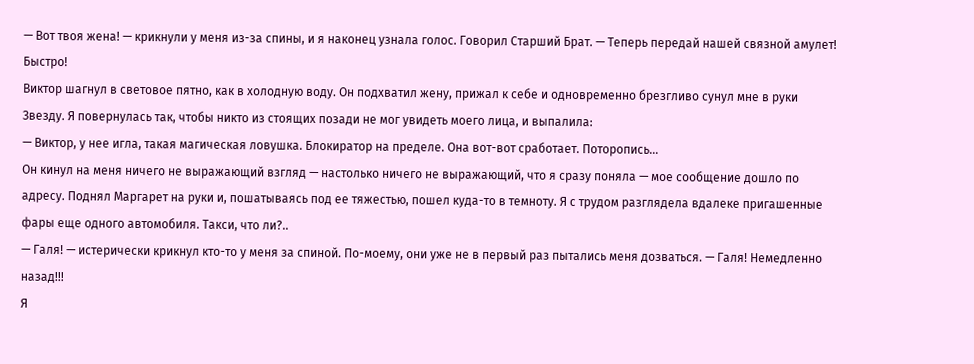— Вот твоя жена! — крикнули у меня из-за спины, и я наконец узнала голос. Говорил Старший Брат. — Теперь передай нашей связной амулет! Быстро!
Виктор шагнул в световое пятно, как в холодную воду. Он подхватил жену, прижал к себе и одновременно брезгливо сунул мне в руки Звезду. Я повернулась так, чтобы никто из стоящих позади не мог увидеть моего лица, и выпалила:
— Виктор, у нее игла, такая магическая ловушка. Блокиратор на пределе. Она вот-вот сработает. Поторопись…
Он кинул на меня ничего не выражающий взгляд — настолько ничего не выражающий, что я сразу поняла — мое сообщение дошло по адресу. Поднял Маргарет на руки и, пошатываясь под ее тяжестью, пошел куда-то в темноту. Я с трудом разглядела вдалеке пригашенные фары еще одного автомобиля. Такси, что ли?..
— Галя! — истерически крикнул кто-то у меня за спиной. По-моему, они уже не в первый раз пытались меня дозваться. — Галя! Немедленно назад!!!
Я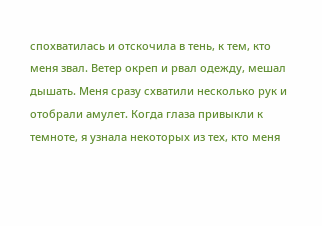спохватилась и отскочила в тень, к тем, кто меня звал. Ветер окреп и рвал одежду, мешал дышать. Меня сразу схватили несколько рук и отобрали амулет. Когда глаза привыкли к темноте, я узнала некоторых из тех, кто меня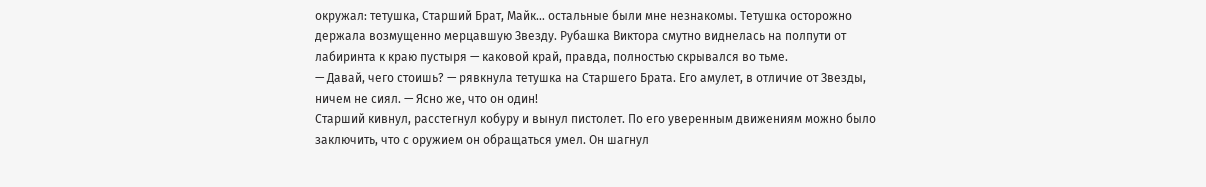окружал: тетушка, Старший Брат, Майк… остальные были мне незнакомы. Тетушка осторожно держала возмущенно мерцавшую Звезду. Рубашка Виктора смутно виднелась на полпути от лабиринта к краю пустыря — каковой край, правда, полностью скрывался во тьме.
— Давай, чего стоишь? — рявкнула тетушка на Старшего Брата. Его амулет, в отличие от Звезды, ничем не сиял. — Ясно же, что он один!
Старший кивнул, расстегнул кобуру и вынул пистолет. По его уверенным движениям можно было заключить, что с оружием он обращаться умел. Он шагнул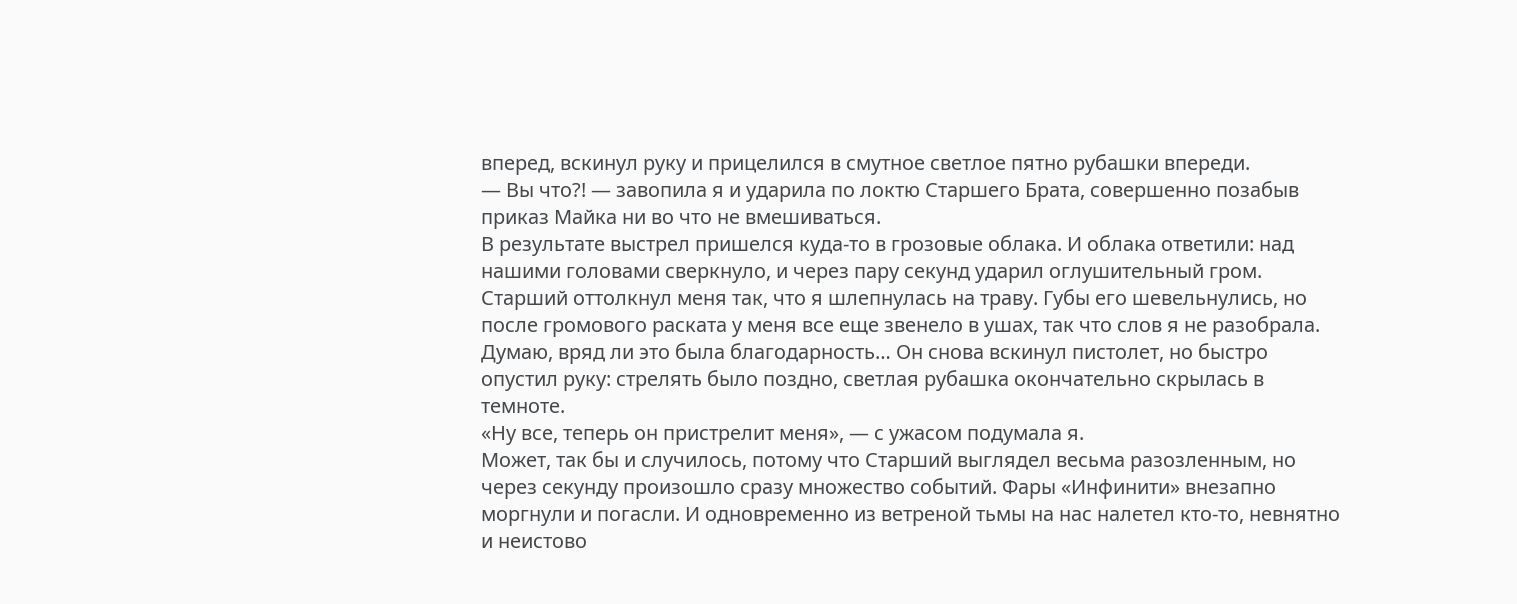вперед, вскинул руку и прицелился в смутное светлое пятно рубашки впереди.
— Вы что?! — завопила я и ударила по локтю Старшего Брата, совершенно позабыв приказ Майка ни во что не вмешиваться.
В результате выстрел пришелся куда-то в грозовые облака. И облака ответили: над нашими головами сверкнуло, и через пару секунд ударил оглушительный гром.
Старший оттолкнул меня так, что я шлепнулась на траву. Губы его шевельнулись, но после громового раската у меня все еще звенело в ушах, так что слов я не разобрала. Думаю, вряд ли это была благодарность… Он снова вскинул пистолет, но быстро опустил руку: стрелять было поздно, светлая рубашка окончательно скрылась в темноте.
«Ну все, теперь он пристрелит меня», — с ужасом подумала я.
Может, так бы и случилось, потому что Старший выглядел весьма разозленным, но через секунду произошло сразу множество событий. Фары «Инфинити» внезапно моргнули и погасли. И одновременно из ветреной тьмы на нас налетел кто-то, невнятно и неистово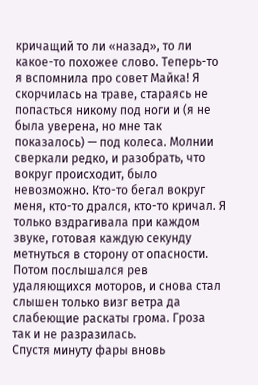кричащий то ли «назад», то ли какое-то похожее слово. Теперь-то я вспомнила про совет Майка! Я скорчилась на траве, стараясь не попасться никому под ноги и (я не была уверена, но мне так показалось) — под колеса. Молнии сверкали редко, и разобрать, что вокруг происходит, было невозможно. Кто-то бегал вокруг меня, кто-то дрался, кто-то кричал. Я только вздрагивала при каждом звуке, готовая каждую секунду метнуться в сторону от опасности. Потом послышался рев удаляющихся моторов, и снова стал слышен только визг ветра да слабеющие раскаты грома. Гроза так и не разразилась.
Спустя минуту фары вновь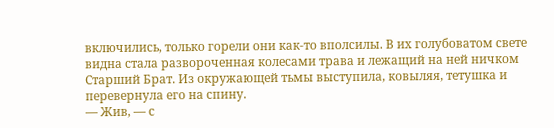включились, только горели они как-то вполсилы. В их голубоватом свете видна стала развороченная колесами трава и лежащий на ней ничком Старший Брат. Из окружающей тьмы выступила, ковыляя, тетушка и перевернула его на спину.
— Жив, — с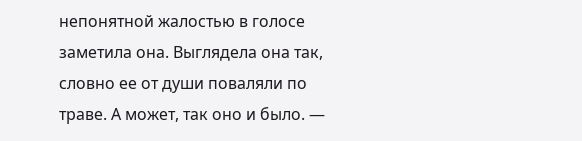непонятной жалостью в голосе заметила она. Выглядела она так, словно ее от души поваляли по траве. А может, так оно и было. —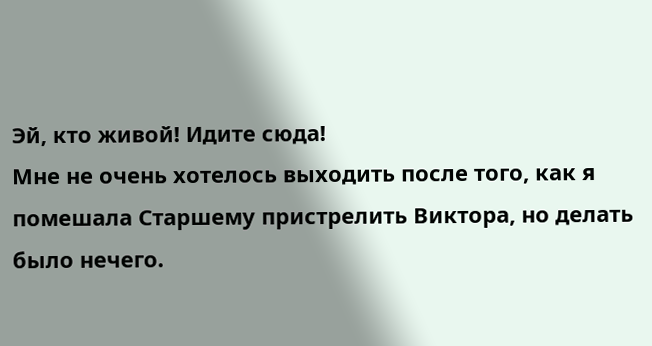Эй, кто живой! Идите сюда!
Мне не очень хотелось выходить после того, как я помешала Старшему пристрелить Виктора, но делать было нечего.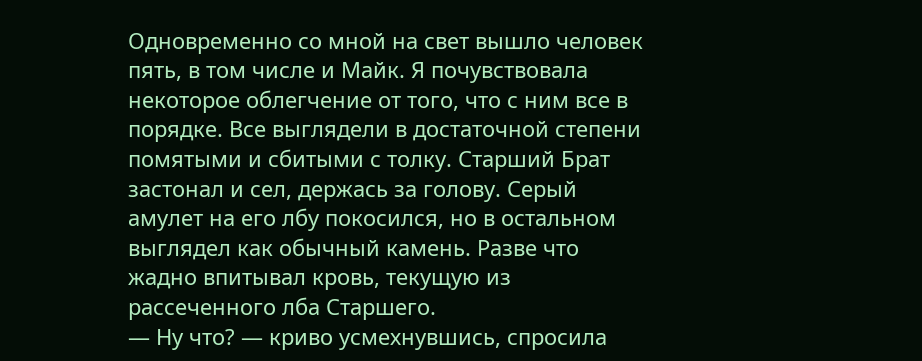Одновременно со мной на свет вышло человек пять, в том числе и Майк. Я почувствовала некоторое облегчение от того, что с ним все в порядке. Все выглядели в достаточной степени помятыми и сбитыми с толку. Старший Брат застонал и сел, держась за голову. Серый амулет на его лбу покосился, но в остальном выглядел как обычный камень. Разве что жадно впитывал кровь, текущую из рассеченного лба Старшего.
— Ну что? — криво усмехнувшись, спросила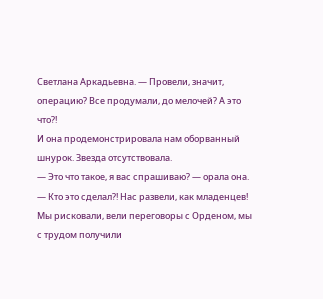Светлана Аркадьевна. — Провели, значит, операцию? Все продумали, до мелочей? А это что?!
И она продемонстрировала нам оборванный шнурок. Звезда отсутствовала.
— Это что такое, я вас спрашиваю? — орала она. — Кто это сделал?! Нас развели, как младенцев! Мы рисковали, вели переговоры с Орденом, мы с трудом получили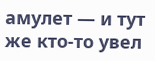амулет — и тут же кто-то увел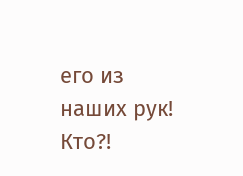его из наших рук! Кто?!